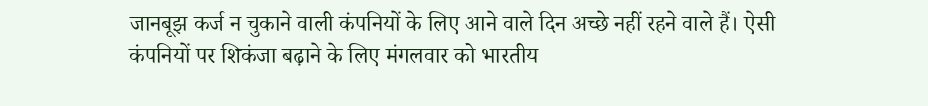जानबूझ कर्ज न चुकाने वाली कंपनियों के लिए आने वाले दिन अच्छे नहीं रहने वाले हैं। ऐसी कंपनियों पर शिकंजा बढ़ाने के लिए मंगलवार को भारतीय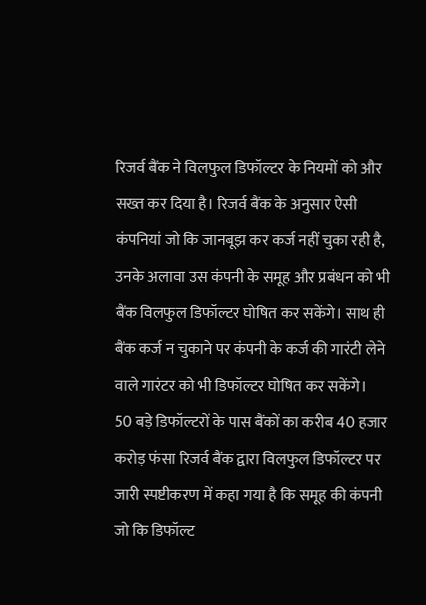रिजर्व बैंक ने विलफुल डिफॉल्टर के नियमों को और सख्त कर दिया है। रिजर्व बैंक के अनुसार ऐसी कंपनियां जो कि जानबूझ कर कर्ज नहीं चुका रही है, उनके अलावा उस कंपनी के समूह और प्रबंधन को भी बैंक विलफुल डिफॉल्टर घोषित कर सकेंगे। साथ ही बैंक कर्ज न चुकाने पर कंपनी के कर्ज की गारंटी लेने वाले गारंटर को भी डिफॉल्टर घोषित कर सकेंगे।
50 बड़े डिफॉल्टरों के पास बैंकों का करीब 40 हजार करोड़ फंसा रिजर्व बैंक द्वारा विलफुल डिफॉल्टर पर जारी स्पष्टीकरण में कहा गया है कि समूह की कंपनी जो कि डिफॉल्ट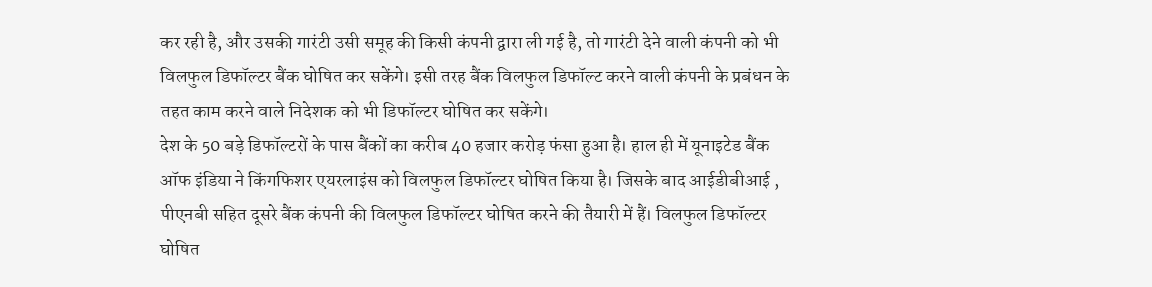कर रही है, और उसकी गारंटी उसी समूह की किसी कंपनी द्वारा ली गई है, तो गारंटी देने वाली कंपनी को भी विलफुल डिफॉल्टर बैंक घोषित कर सकेंगे। इसी तरह बैंक विलफुल डिफॉल्ट करने वाली कंपनी के प्रबंधन के तहत काम करने वाले निदेशक को भी डिफॉल्टर घोषित कर सकेंगे।
देश के 50 बड़े डिफॉल्टरों के पास बैंकों का करीब 40 हजार करोड़ फंसा हुआ है। हाल ही में यूनाइटेड बैंक ऑफ इंडिया ने किंगफिशर एयरलाइंस को विलफुल डिफॉल्टर घोषित किया है। जिसके बाद आईडीबीआई , पीएनबी सहित दूसरे बैंक कंपनी की विलफुल डिफॉल्टर घोषित करने की तैयारी में हैं। विलफुल डिफॉल्टर घोषित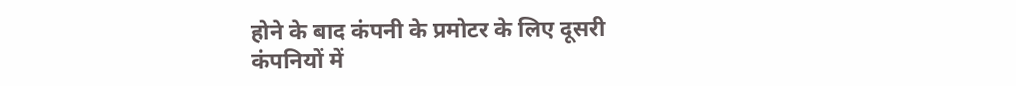होने के बाद कंपनी के प्रमोटर के लिए दूसरी कंपनियों में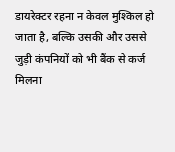डायरेक्टर रहना न केवल मुश्किल हो जाता है, बल्कि उसकी और उससे जुड़ी कंपनियों को भी बैंक से कर्ज मिलना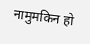नामुमकिन हो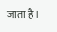जाता है।